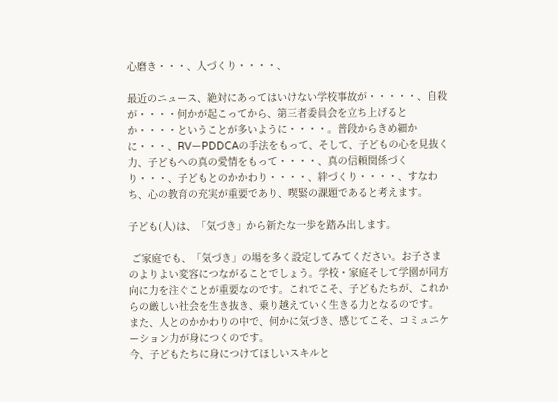心磨き・・・、人づくり・・・・、

最近のニュース、絶対にあってはいけない学校事故が・・・・・、自殺が・・・・何かが起こってから、第三者委員会を立ち上げるとか・・・・ということが多いように・・・・。普段からきめ細かに・・・、RVーPDDCAの手法をもって、そして、子どもの心を見抜く力、子どもへの真の愛情をもって・・・・、真の信頼関係づくり・・・、子どもとのかかわり・・・・、絆づくり・・・・、すなわち、心の教育の充実が重要であり、喫緊の課題であると考えます。

子ども(人)は、「気づき」から新たな一歩を踏み出します。

 ご家庭でも、「気づき」の場を多く設定してみてください。お子さまのよりよい変容につながることでしょう。学校・家庭そして学園が同方向に力を注ぐことが重要なのです。これでこそ、子どもたちが、これからの厳しい社会を生き抜き、乗り越えていく生きる力となるのです。
また、人とのかかわりの中で、何かに気づき、感じてこそ、コミュニケーション力が身につくのです。
今、子どもたちに身につけてほしいスキルと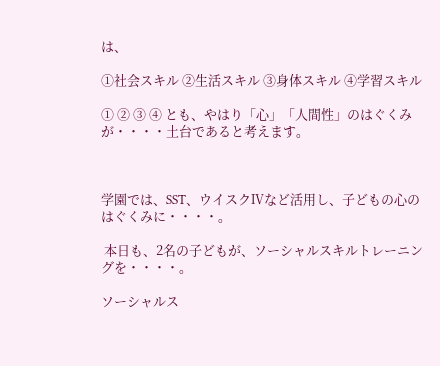は、

①社会スキル ②生活スキル ③身体スキル ④学習スキル

① ② ③ ④ とも、やはり「心」「人間性」のはぐくみが・・・・土台であると考えます。



学園では、SST、ウイスクⅣなど活用し、子どもの心のはぐくみに・・・・。

 本日も、2名の子どもが、ソーシャルスキルトレーニングを・・・・。

ソーシャルス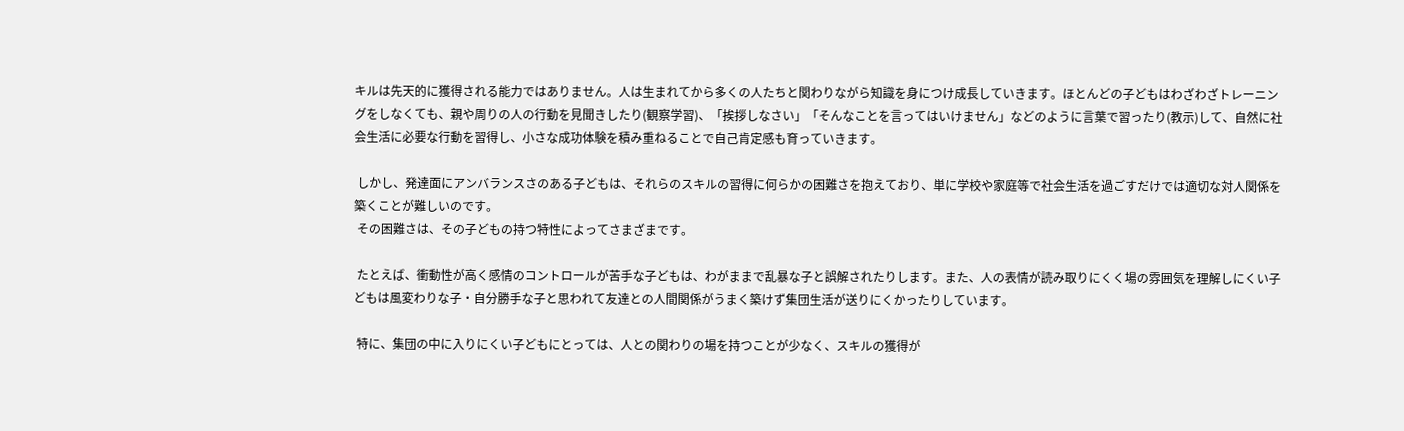キルは先天的に獲得される能力ではありません。人は生まれてから多くの人たちと関わりながら知識を身につけ成長していきます。ほとんどの子どもはわざわざトレーニングをしなくても、親や周りの人の行動を見聞きしたり(観察学習)、「挨拶しなさい」「そんなことを言ってはいけません」などのように言葉で習ったり(教示)して、自然に社会生活に必要な行動を習得し、小さな成功体験を積み重ねることで自己肯定感も育っていきます。

 しかし、発達面にアンバランスさのある子どもは、それらのスキルの習得に何らかの困難さを抱えており、単に学校や家庭等で社会生活を過ごすだけでは適切な対人関係を築くことが難しいのです。
 その困難さは、その子どもの持つ特性によってさまざまです。

 たとえば、衝動性が高く感情のコントロールが苦手な子どもは、わがままで乱暴な子と誤解されたりします。また、人の表情が読み取りにくく場の雰囲気を理解しにくい子どもは風変わりな子・自分勝手な子と思われて友達との人間関係がうまく築けず集団生活が送りにくかったりしています。

 特に、集団の中に入りにくい子どもにとっては、人との関わりの場を持つことが少なく、スキルの獲得が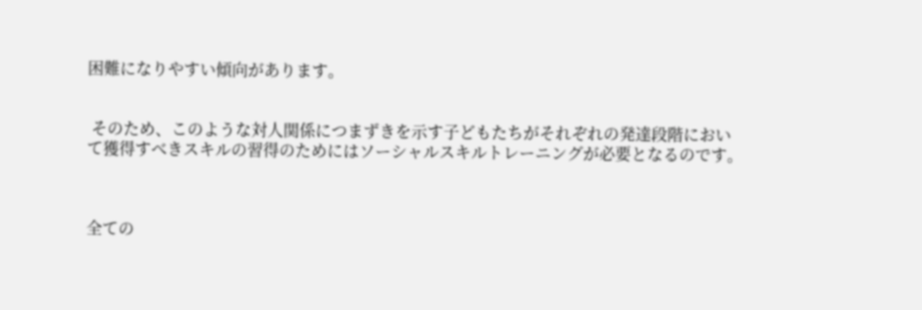困難になりやすい傾向があります。


 そのため、このような対人関係につまずきを示す子どもたちがそれぞれの発達段階において獲得すべきスキルの習得のためにはソーシャルスキルトレーニングが必要となるのです。



全ての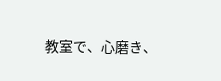教室で、心磨き、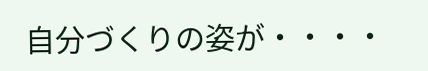自分づくりの姿が・・・・